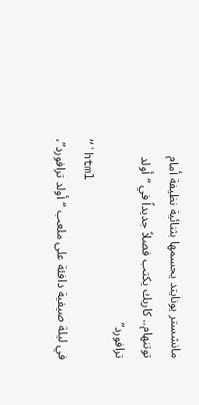مانشستر يونايتد يحسمها بثنائية نظيفة أمام توتنهام.. كاريك يكتب فصلاً جديداً في “أولد ترافورد”
“`html
في ليلة صيفية دافئة على ملعب “أولد ترافورد”،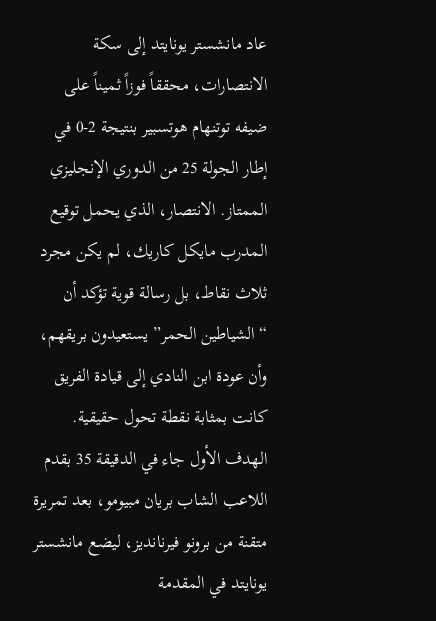عاد مانشستر يونايتد إلى سكة الانتصارات، محققاً فوزاً ثميناً على ضيفه توتنهام هوتسبير بنتيجة 2-0 في إطار الجولة 25 من الدوري الإنجليزي الممتاز. الانتصار، الذي يحمل توقيع المدرب مايكل كاريك، لم يكن مجرد ثلاث نقاط، بل رسالة قوية تؤكد أن “الشياطين الحمر” يستعيدون بريقهم، وأن عودة ابن النادي إلى قيادة الفريق كانت بمثابة نقطة تحول حقيقية.
الهدف الأول جاء في الدقيقة 35 بقدم اللاعب الشاب بريان مبيومو، بعد تمريرة متقنة من برونو فيرنانديز، ليضع مانشستر يونايتد في المقدمة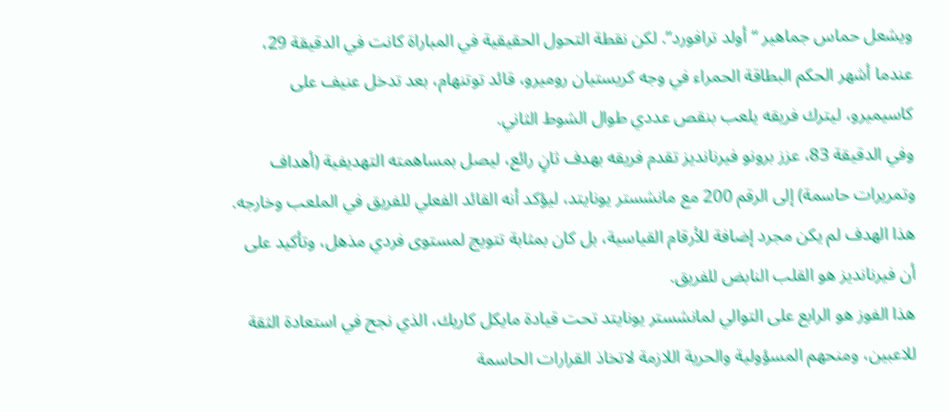ويشعل حماس جماهير “أولد ترافورد”. لكن نقطة التحول الحقيقية في المباراة كانت في الدقيقة 29، عندما أشهر الحكم البطاقة الحمراء في وجه كريستيان روميرو، قائد توتنهام، بعد تدخل عنيف على كاسيميرو، ليترك فريقه يلعب بنقص عددي طوال الشوط الثاني.
وفي الدقيقة 83، عزز برونو فيرنانديز تقدم فريقه بهدف ثانٍ رائع، ليصل بمساهمته التهديفية (أهداف وتمريرات حاسمة) إلى الرقم 200 مع مانشستر يونايتد، ليؤكد أنه القائد الفعلي للفريق في الملعب وخارجه. هذا الهدف لم يكن مجرد إضافة للأرقام القياسية، بل كان بمثابة تتويج لمستوى فردي مذهل، وتأكيد على أن فيرنانديز هو القلب النابض للفريق.
هذا الفوز هو الرابع على التوالي لمانشستر يونايتد تحت قيادة مايكل كاريك، الذي نجح في استعادة الثقة للاعبين، ومنحهم المسؤولية والحرية اللازمة لاتخاذ القرارات الحاسمة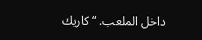داخل الملعب. “كاريك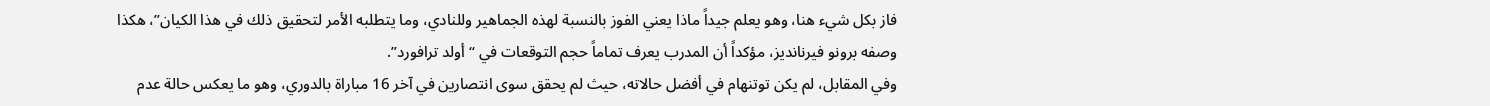فاز بكل شيء هنا، وهو يعلم جيداً ماذا يعني الفوز بالنسبة لهذه الجماهير وللنادي، وما يتطلبه الأمر لتحقيق ذلك في هذا الكيان”، هكذا وصفه برونو فيرنانديز، مؤكداً أن المدرب يعرف تماماً حجم التوقعات في “أولد ترافورد”.
وفي المقابل، لم يكن توتنهام في أفضل حالاته، حيث لم يحقق سوى انتصارين في آخر 16 مباراة بالدوري، وهو ما يعكس حالة عدم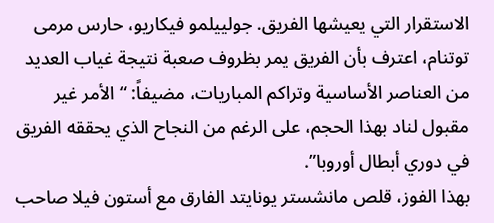الاستقرار التي يعيشها الفريق. جولييلمو فيكاريو، حارس مرمى توتنام، اعترف بأن الفريق يمر بظروف صعبة نتيجة غياب العديد من العناصر الأساسية وتراكم المباريات، مضيفاً: “الأمر غير مقبول لناد بهذا الحجم، على الرغم من النجاح الذي يحققه الفريق في دوري أبطال أوروبا”.
بهذا الفوز، قلص مانشستر يونايتد الفارق مع أستون فيلا صاحب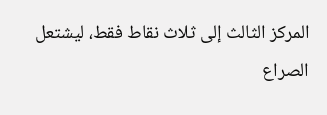المركز الثالث إلى ثلاث نقاط فقط، ليشتعل الصراع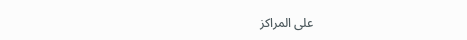على المراكز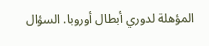المؤهلة لدوري أبطال أوروبا. السؤال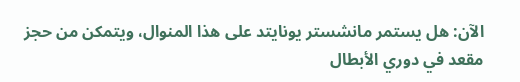الآن: هل يستمر مانشستر يونايتد على هذا المنوال، ويتمكن من حجز مقعد في دوري الأبطال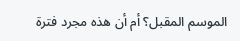الموسم المقبل؟ أم أن هذه مجرد فترة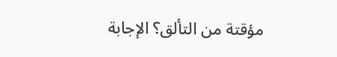مؤقتة من التألق؟ الإجابة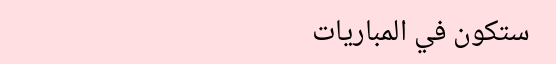ستكون في المباريات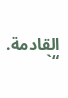القادمة.
“`